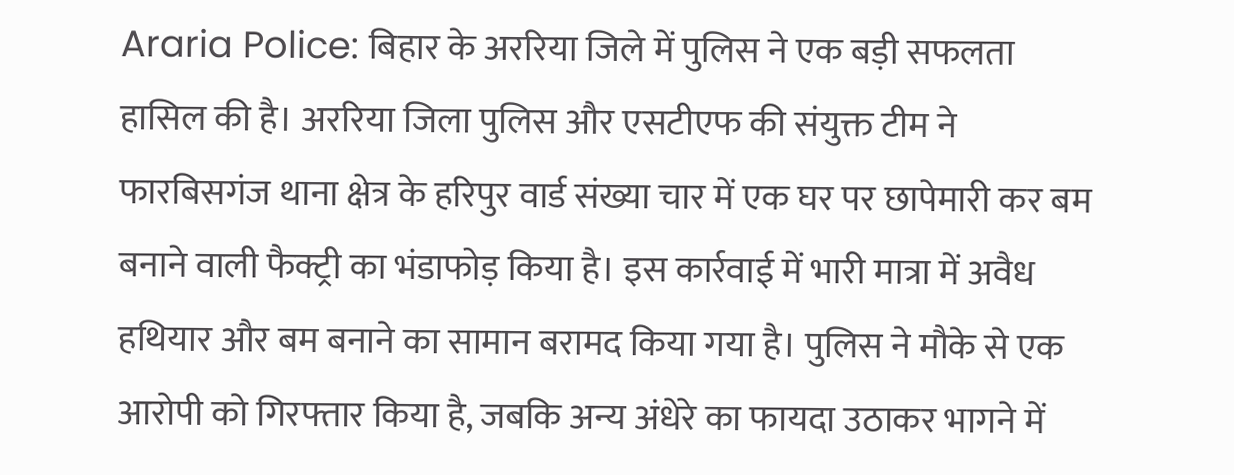Araria Police: बिहार के अररिया जिले में पुलिस ने एक बड़ी सफलता हासिल की है। अररिया जिला पुलिस और एसटीएफ की संयुक्त टीम ने फारबिसगंज थाना क्षेत्र के हरिपुर वार्ड संख्या चार में एक घर पर छापेमारी कर बम बनाने वाली फैक्ट्री का भंडाफोड़ किया है। इस कार्रवाई में भारी मात्रा में अवैध हथियार और बम बनाने का सामान बरामद किया गया है। पुलिस ने मौके से एक आरोपी को गिरफ्तार किया है, जबकि अन्य अंधेरे का फायदा उठाकर भागने में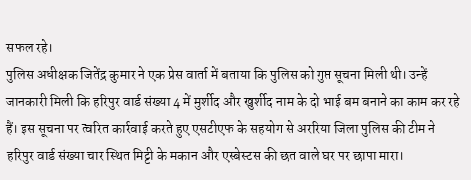सफल रहे।
पुलिस अधीक्षक जितेंद्र कुमार ने एक प्रेस वार्ता में बताया कि पुलिस को गुप्त सूचना मिली थी। उन्हें जानकारी मिली कि हरिपुर वार्ड संख्या 4 में मुर्शीद और खुर्शीद नाम के दो भाई बम बनाने का काम कर रहे हैं। इस सूचना पर त्वरित कार्रवाई करते हुए एसटीएफ के सहयोग से अररिया जिला पुलिस की टीम ने हरिपुर वार्ड संख्या चार स्थित मिट्टी के मकान और एस्बेस्टस की छत वाले घर पर छापा मारा।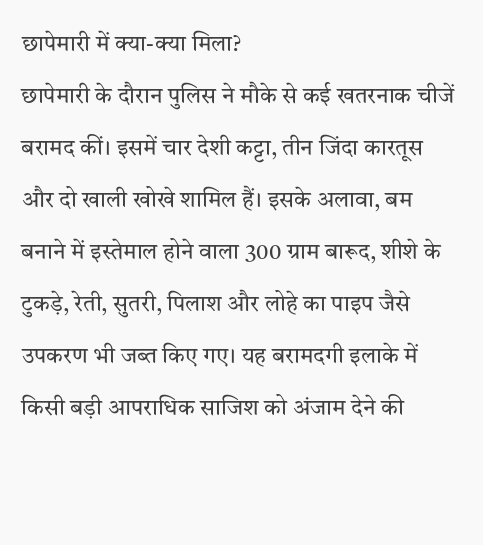छापेमारी में क्या-क्या मिला?
छापेमारी के दौरान पुलिस ने मौके से कई खतरनाक चीजें बरामद कीं। इसमें चार देशी कट्टा, तीन जिंदा कारतूस और दो खाली खोखे शामिल हैं। इसके अलावा, बम बनाने में इस्तेमाल होने वाला 300 ग्राम बारूद, शीशे के टुकड़े, रेती, सुतरी, पिलाश और लोहे का पाइप जैसे उपकरण भी जब्त किए गए। यह बरामदगी इलाके में किसी बड़ी आपराधिक साजिश को अंजाम देने की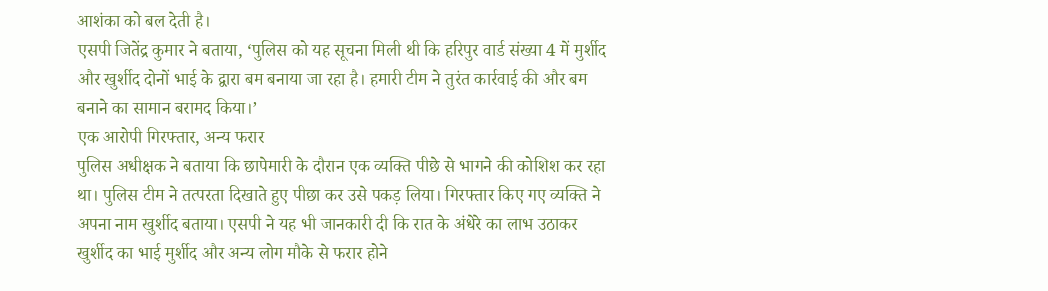आशंका को बल देती है।
एसपी जितेंद्र कुमार ने बताया, ‘पुलिस को यह सूचना मिली थी कि हरिपुर वार्ड संख्या 4 में मुर्शीद और खुर्शीद दोनों भाई के द्वारा बम बनाया जा रहा है। हमारी टीम ने तुरंत कार्रवाई की और बम बनाने का सामान बरामद किया।’
एक आरोपी गिरफ्तार, अन्य फरार
पुलिस अधीक्षक ने बताया कि छापेमारी के दौरान एक व्यक्ति पीछे से भागने की कोशिश कर रहा था। पुलिस टीम ने तत्परता दिखाते हुए पीछा कर उसे पकड़ लिया। गिरफ्तार किए गए व्यक्ति ने अपना नाम खुर्शीद बताया। एसपी ने यह भी जानकारी दी कि रात के अंधेरे का लाभ उठाकर खुर्शीद का भाई मुर्शीद और अन्य लोग मौके से फरार होने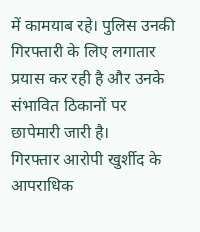में कामयाब रहे। पुलिस उनकी गिरफ्तारी के लिए लगातार प्रयास कर रही है और उनके संभावित ठिकानों पर छापेमारी जारी है।
गिरफ्तार आरोपी खुर्शीद के आपराधिक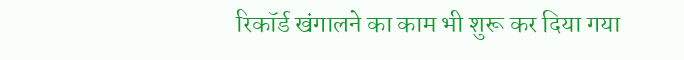रिकॉर्ड खंगालने का काम भी शुरू कर दिया गया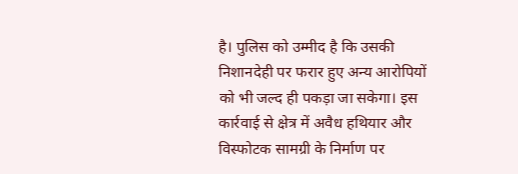है। पुलिस को उम्मीद है कि उसकी निशानदेही पर फरार हुए अन्य आरोपियों को भी जल्द ही पकड़ा जा सकेगा। इस कार्रवाई से क्षेत्र में अवैध हथियार और विस्फोटक सामग्री के निर्माण पर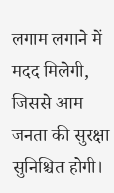लगाम लगाने में मदद मिलेगी, जिससे आम जनता की सुरक्षा सुनिश्चित होगी।